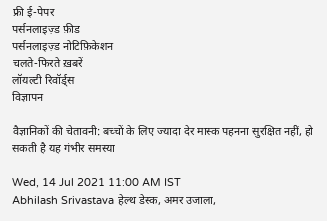फ्री ई-पेपर
पर्सनलाइज़्ड फ़ीड
पर्सनलाइज़्ड नोटिफ़िकेशन
चलते-फिरते ख़बरें
लॉयल्टी रिवॉर्ड्स
विज्ञापन

वैज्ञानिकों की चेतावनी: बच्चों के लिए ज्यादा देर मास्क पहनना सुरक्षित नहीं, हो सकती है यह गंभीर समस्या

Wed, 14 Jul 2021 11:00 AM IST
Abhilash Srivastava हेल्थ डेस्क, अमर उजाला,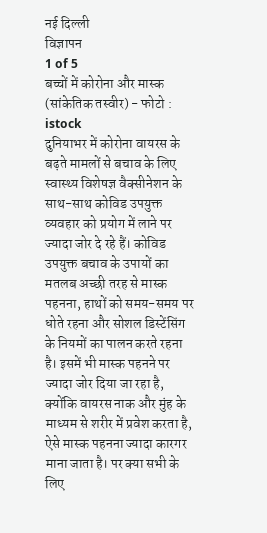नई दिल्ली
विज्ञापन
1 of 5
बच्चों में कोरोना और मास्क (सांकेतिक तस्वीर) - फोटो : istock
दुनियाभर में कोरोना वायरस के बढ़ते मामलों से बचाव के लिए स्वास्थ्य विशेषज्ञ वैक्सीनेशन के साथ-साथ कोविड उपयुक्त व्यवहार को प्रयोग में लाने पर ज्यादा जोर दे रहे हैं। कोविड उपयुक्त बचाव के उपायों का मतलब अच्छी तरह से मास्क पहनना, हाथों को समय-समय पर धोते रहना और सोशल डिस्टेंसिंग के नियमों का पालन करते रहना है। इसमें भी मास्क पहनने पर ज्यादा जोर दिया जा रहा है, क्योंकि वायरस नाक और मुंह के माध्यम से शरीर में प्रवेश करता है, ऐसे मास्क पहनना ज्यादा कारगर माना जाता है। पर क्या सभी के लिए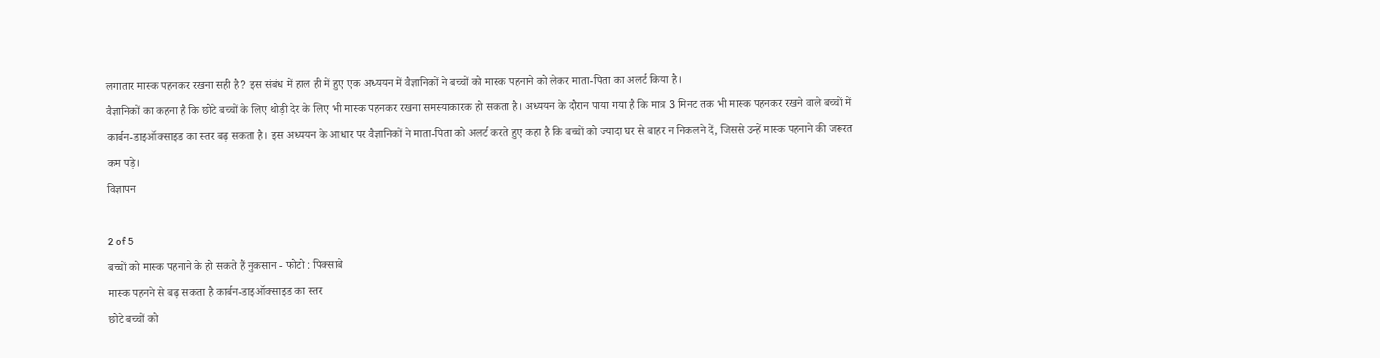लगातार मास्क पहनकर रखना सही है? इस संबंध में हाल ही में हुए एक अध्ययन में वैज्ञानिकों ने बच्चों को मास्क पहनाने को लेकर माता-पिता का अलर्ट किया है।
वैज्ञानिकों का कहना है कि छोटे बच्चों के लिए थोड़ी देर के लिए भी मास्क पहनकर रखना समस्याकारक हो सकता है। अध्ययन के दौरान पाया गया है कि मात्र 3 मिनट तक भी मास्क पहनकर रखने वाले बच्चों में कार्बन-डाइऑक्साइड का स्तर बढ़ सकता है। इस अध्ययन के आधार पर वैज्ञानिकों ने माता-पिता को अलर्ट करते हुए कहा है कि बच्चों को ज्यादा घर से बाहर न निकलने दें, जिससे उन्हें मास्क पहनाने की जरूरत कम पड़े।
विज्ञापन

2 of 5
बच्चों को मास्क पहनाने के हो सकते हैं नुकसान - फोटो : पिक्साबे
मास्क पहनने से बढ़ सकता है कार्बन-डाइऑक्साइड का स्तर
छोटे बच्चों को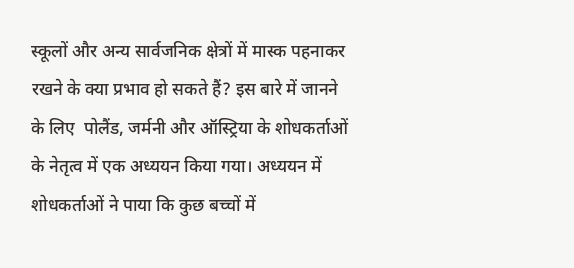स्कूलों और अन्य सार्वजनिक क्षेत्रों में मास्क पहनाकर रखने के क्या प्रभाव हो सकते हैं? इस बारे में जानने के लिए  पोलैंड, जर्मनी और ऑस्ट्रिया के शोधकर्ताओं के नेतृत्व में एक अध्ययन किया गया। अध्ययन में शोधकर्ताओं ने पाया कि कुछ बच्चों में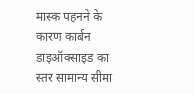मास्क पहनने के कारण कार्बन डाइऑक्साइड का स्तर सामान्य सीमा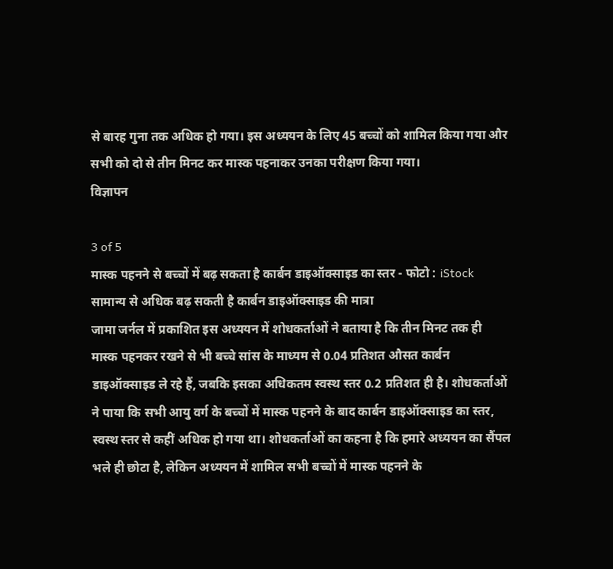से बारह गुना तक अधिक हो गया। इस अध्ययन के लिए 45 बच्चों को शामिल किया गया और सभी को दो से तीन मिनट कर मास्क पहनाकर उनका परीक्षण किया गया।
विज्ञापन

3 of 5
मास्क पहनने से बच्चों में बढ़ सकता है कार्बन डाइऑक्साइड का स्तर - फोटो : iStock
सामान्य से अधिक बढ़ सकती है कार्बन डाइऑक्साइड की मात्रा
जामा जर्नल में प्रकाशित इस अध्ययन में शोधकर्ताओं ने बताया है कि तीन मिनट तक ही मास्क पहनकर रखने से भी बच्चे सांस के माध्यम से 0.04 प्रतिशत औसत कार्बन डाइऑक्साइड ले रहे हैं, जबकि इसका अधिकतम स्वस्थ स्तर 0.2 प्रतिशत ही है। शोधकर्ताओं ने पाया कि सभी आयु वर्ग के बच्चों में मास्क पहनने के बाद कार्बन डाइऑक्साइड का स्तर, स्वस्थ स्तर से कहीं अधिक हो गया था। शोधकर्ताओं का कहना है कि हमारे अध्ययन का सैंपल भले ही छोटा है, लेकिन अध्ययन में शामिल सभी बच्चों में मास्क पहनने के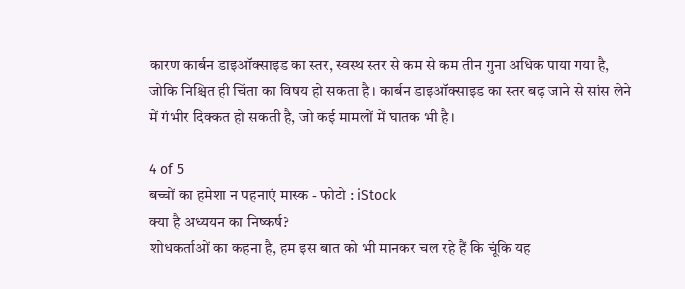कारण कार्बन डाइऑक्साइड का स्तर, स्वस्थ स्तर से कम से कम तीन गुना अधिक पाया गया है, जोकि निश्चित ही चिंता का विषय हो सकता है। कार्बन डाइऑक्साइड का स्तर बढ़ जाने से सांस लेने में गंभीर दिक्कत हो सकती है, जो कई मामलों में घातक भी है।

4 of 5
बच्चों का हमेशा न पहनाएं मास्क - फोटो : iStock
क्या है अध्ययन का निष्कर्ष?
शोधकर्ताओं का कहना है, हम इस बात को भी मानकर चल रहे हैं कि चूंकि यह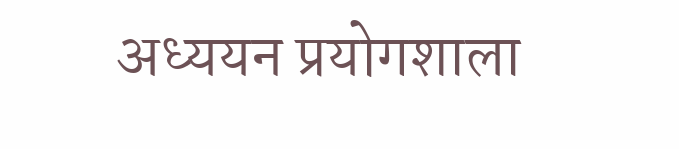अध्ययन प्रयोगशाला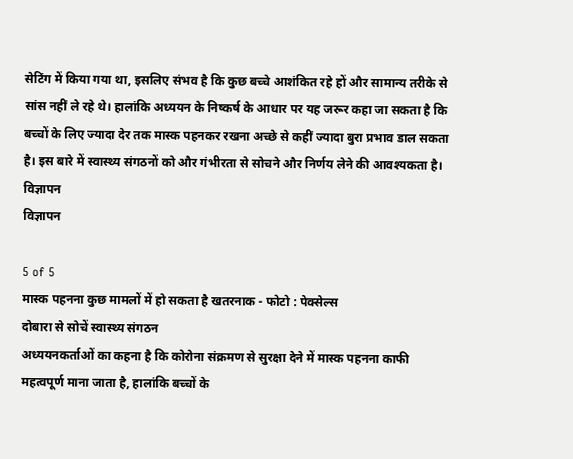सेटिंग में किया गया था, इसलिए संभव है कि कुछ बच्चे आशंकित रहे हों और सामान्य तरीके से सांस नहीं ले रहे थे। हालांकि अध्ययन के निष्कर्ष के आधार पर यह जरूर कहा जा सकता है कि बच्चों के लिए ज्यादा देर तक मास्क पहनकर रखना अच्छे से कहीं ज्यादा बुरा प्रभाव डाल सकता है। इस बारे में स्वास्थ्य संगठनों को और गंभीरता से सोचने और निर्णय लेने की आवश्यकता है।
विज्ञापन
विज्ञापन

5 of 5
मास्क पहनना कुछ मामलों में हो सकता है खतरनाक - फोटो : पेक्सेल्स
दोबारा से सोचें स्वास्थ्य संगठन
अध्ययनकर्ताओं का कहना है कि कोरोना संक्रमण से सुरक्षा देने में मास्क पहनना काफी महत्वपूर्ण माना जाता है, हालांकि बच्चों के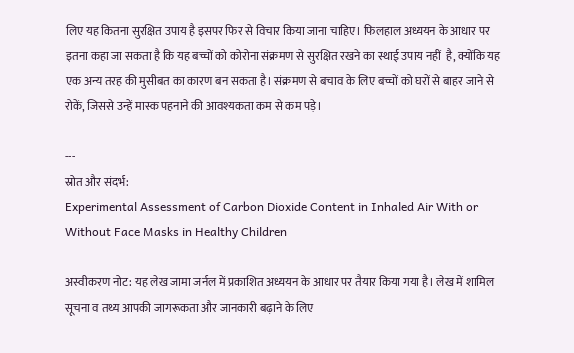लिए यह कितना सुरक्षित उपाय है इसपर फिर से विचार किया जाना चाहिए। फिलहाल अध्ययन के आधार पर इतना कहा जा सकता है कि यह बच्चों को कोरोना संक्रमण से सुरक्षित रखने का स्थाई उपाय नहीं  है, क्योंकि यह एक अन्य तरह की मुसीबत का कारण बन सकता है। संक्रमण से बचाव के लिए बच्चों को घरों से बाहर जाने से रोकें, जिससे उन्हें मास्क पहनाने की आवश्यकता कम से कम पड़े।

---
स्रोत और संदर्भ:
Experimental Assessment of Carbon Dioxide Content in Inhaled Air With or Without Face Masks in Healthy Children

अस्वीकरण नोट: यह लेख जामा जर्नल में प्रकाशित अध्ययन के आधार पर तैयार किया गया है। लेख में शामिल सूचना व तथ्य आपकी जागरूकता और जानकारी बढ़ाने के लिए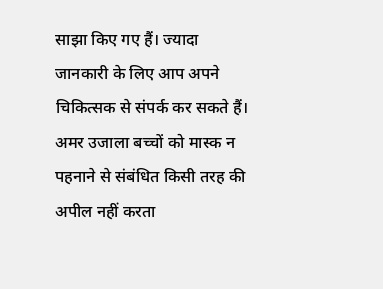साझा किए गए हैं। ज्यादा जानकारी के लिए आप अपने चिकित्सक से संपर्क कर सकते हैं। अमर उजाला बच्चों को मास्क न पहनाने से संबंधित किसी तरह की अपील नहीं करता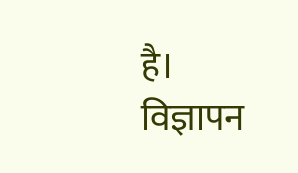है।
विज्ञापन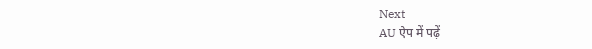Next
AU ऐप में पढ़ें